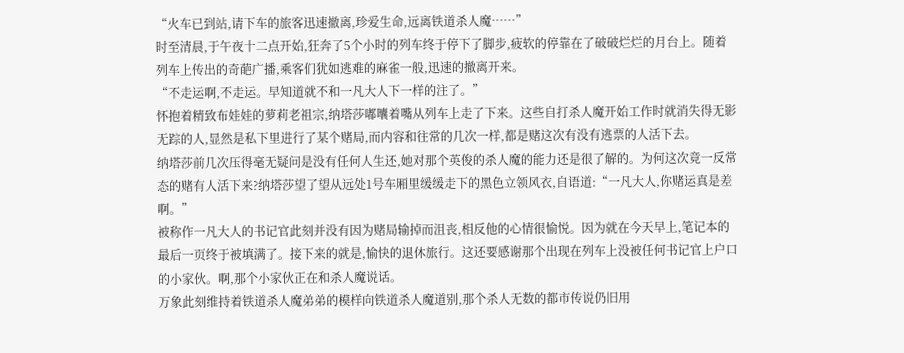“火车已到站,请下车的旅客迅速撤离,珍爱生命,远离铁道杀人魔……”
时至清晨,于午夜十二点开始,狂奔了5个小时的列车终于停下了脚步,疲软的停靠在了破破烂烂的月台上。随着列车上传出的奇葩广播,乘客们犹如逃难的麻雀一般,迅速的撤离开来。
“不走运啊,不走运。早知道就不和一凡大人下一样的注了。”
怀抱着精致布娃娃的萝莉老祖宗,纳塔莎嘟囔着嘴从列车上走了下来。这些自打杀人魔开始工作时就消失得无影无踪的人,显然是私下里进行了某个赌局,而内容和往常的几次一样,都是赌这次有没有逃票的人活下去。
纳塔莎前几次压得毫无疑问是没有任何人生还,她对那个英俊的杀人魔的能力还是很了解的。为何这次竟一反常态的赌有人活下来?纳塔莎望了望从远处1号车厢里缓缓走下的黑色立领风衣,自语道:“一凡大人,你赌运真是差啊。”
被称作一凡大人的书记官此刻并没有因为赌局输掉而沮丧,相反他的心情很愉悦。因为就在今天早上,笔记本的最后一页终于被填满了。接下来的就是,愉快的退休旅行。这还要感谢那个出现在列车上没被任何书记官上户口的小家伙。啊,那个小家伙正在和杀人魔说话。
万象此刻维持着铁道杀人魔弟弟的模样向铁道杀人魔道别,那个杀人无数的都市传说仍旧用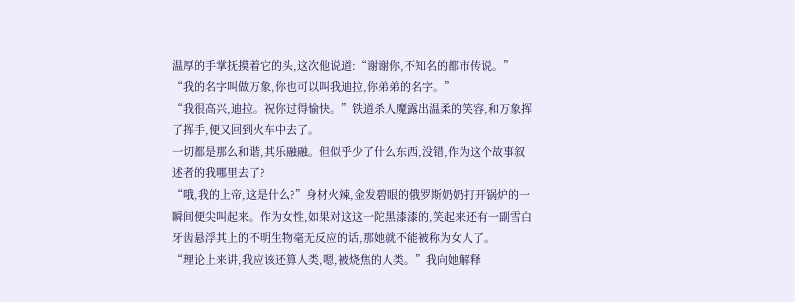温厚的手掌抚摸着它的头,这次他说道:“谢谢你,不知名的都市传说。”
“我的名字叫做万象,你也可以叫我迪拉,你弟弟的名字。”
“我很高兴,迪拉。祝你过得愉快。”铁道杀人魔露出温柔的笑容,和万象挥了挥手,便又回到火车中去了。
一切都是那么和谐,其乐融融。但似乎少了什么东西,没错,作为这个故事叙述者的我哪里去了?
“哦,我的上帝,这是什么?”身材火辣,金发碧眼的俄罗斯奶奶打开锅炉的一瞬间便尖叫起来。作为女性,如果对这这一陀黑漆漆的,笑起来还有一副雪白牙齿悬浮其上的不明生物毫无反应的话,那她就不能被称为女人了。
“理论上来讲,我应该还算人类,嗯,被烧焦的人类。”我向她解释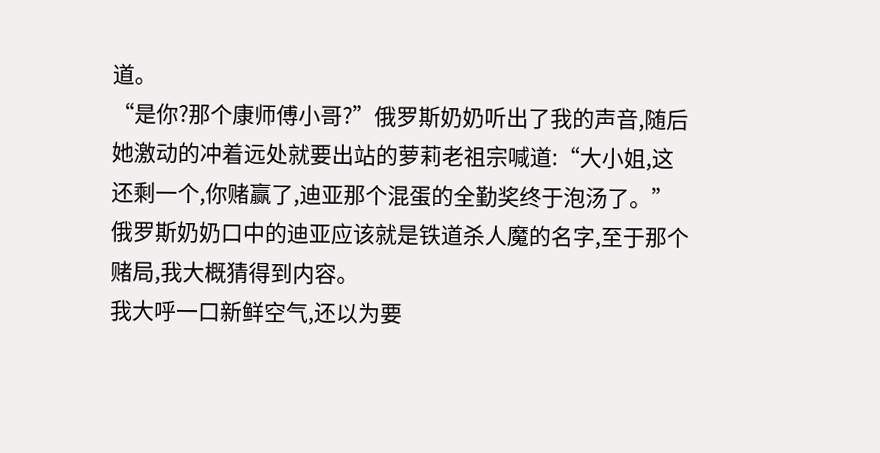道。
“是你?那个康师傅小哥?”俄罗斯奶奶听出了我的声音,随后她激动的冲着远处就要出站的萝莉老祖宗喊道:“大小姐,这还剩一个,你赌赢了,迪亚那个混蛋的全勤奖终于泡汤了。”
俄罗斯奶奶口中的迪亚应该就是铁道杀人魔的名字,至于那个赌局,我大概猜得到内容。
我大呼一口新鲜空气,还以为要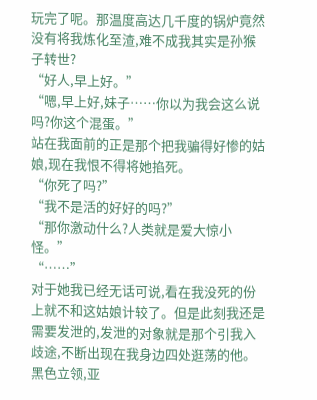玩完了呢。那温度高达几千度的锅炉竟然没有将我炼化至渣,难不成我其实是孙猴子转世?
“好人,早上好。”
“嗯,早上好,妹子……你以为我会这么说吗?你这个混蛋。”
站在我面前的正是那个把我骗得好惨的姑娘,现在我恨不得将她掐死。
“你死了吗?”
“我不是活的好好的吗?”
“那你激动什么?人类就是爱大惊小怪。”
“……”
对于她我已经无话可说,看在我没死的份上就不和这姑娘计较了。但是此刻我还是需要发泄的,发泄的对象就是那个引我入歧途,不断出现在我身边四处逛荡的他。黑色立领,亚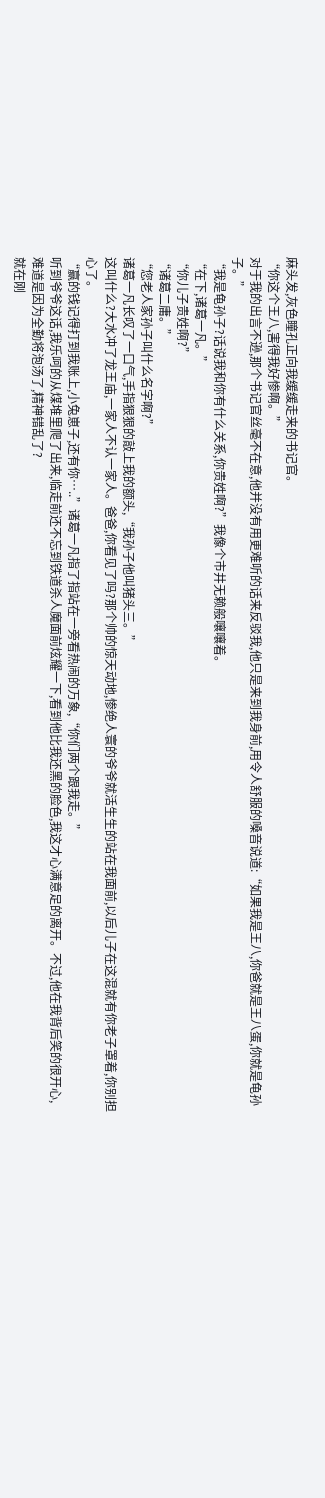麻头发,灰色瞳孔正向我缓缓走来的书记官。
“你这个王八,害得我好惨啊。”
对于我的出言不逊,那个书记官丝毫不在意,他并没有用更难听的话来反驳我,他只是来到我身前,用令人舒服的嗓音说道:“如果我是王八,你爸就是王八蛋,你就是龟孙子。”
“我是龟孙子?话说我和你有什么关系,你贵姓啊?”我像个市井无赖般嚷嚷着。
“在下,诸葛一凡。”
“你儿子贵姓啊?”
“诸葛二庸。”
“您老人家孙子叫什么名字啊?”
诸葛一凡长叹了一口气,手指狠狠的敲上我的额头,“我孙子他叫猪头三。”
这叫什么?大水冲了龙王庙,一家人不认一家人。爸爸,你看见了吗?那个帅的惊天动地,惨绝人寰的爷爷就活生生的站在我面前,以后儿子在这混就有你老子罩着,你别担心了。
“赢的钱记得打到我账上,小兔崽子,还有你…..”诸葛一凡指了指站在一旁看热闹的万象,“你们两个跟我走。”
听到爷爷这话,我乐呵的从煤堆里爬了出来,临走前还不忘到铁道杀人魔面前炫耀一下,看到他比我还黑的脸色,我这才心满意足的离开。不过,他在我背后笑的很开心,难道是因为全勤将泡汤了,精神错乱了?
就在刚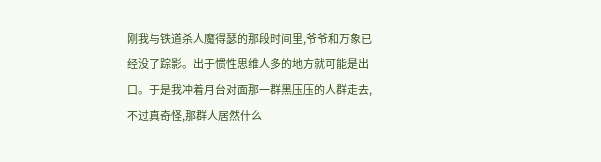刚我与铁道杀人魔得瑟的那段时间里,爷爷和万象已经没了踪影。出于惯性思维人多的地方就可能是出口。于是我冲着月台对面那一群黑压压的人群走去,不过真奇怪,那群人居然什么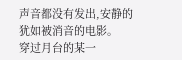声音都没有发出,安静的犹如被消音的电影。
穿过月台的某一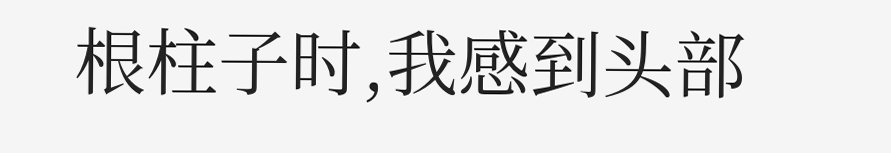根柱子时,我感到头部